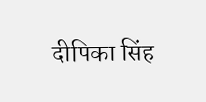दीपिका सिंह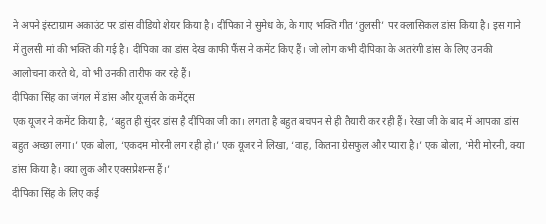ने अपने इंस्टाग्राम अकाउंट पर डांस वीडियो शेयर किया है। दीपिका ने सुमेध के, के गाए भक्ति गीत ‘तुलसी’ पर क्लासिकल डांस किया है। इस गाने में तुलसी मां की भक्ति की गई है। दीपिका का डांस देख काफी फैंस ने कमेंट किए हैं। जो लोग कभी दीपिका के अतरंगी डांस के लिए उनकी आलोचना करते थे, वो भी उनकी तारीफ कर रहे हैं।
दीपिका सिंह का जंगल में डांस और यूजर्स के कमेंट्स
एक यूजर ने कमेंट किया है, ‘बहुत ही सुंदर डांस है दीपिका जी का। लगता है बहुत बचपन से ही तैयारी कर रही हैं। रेखा जी के बाद में आपका डांस बहुत अच्छा लगा।’ एक बोला, ‘एकदम मोरनी लग रही हो।’ एक यूजर ने लिखा, ‘वाह, कितना ग्रेसफुल और प्यारा है।’ एक बोला, ‘मेरी मोरनी, क्या डांस किया है। क्या लुक और एक्सप्रेशन्स हैं।’
दीपिका सिंह के लिए कई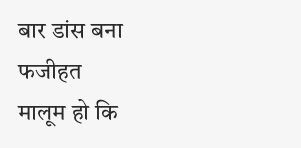बार डांस बना फजीहत
मालूम हो कि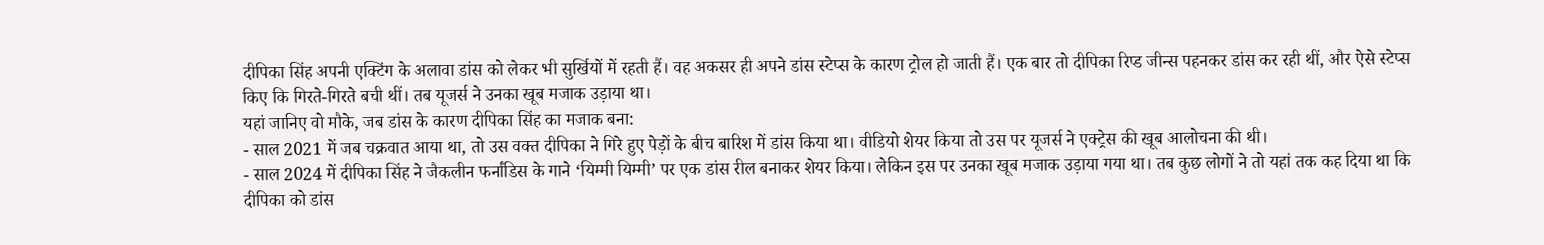दीपिका सिंह अपनी एक्टिंग के अलावा डांस को लेकर भी सुर्खियों में रहती हैं। वह अकसर ही अपने डांस स्टेप्स के कारण ट्रोल हो जाती हैं। एक बार तो दीपिका रिप्ड जीन्स पहनकर डांस कर रही थीं, और ऐसे स्टेप्स किए कि गिरते-गिरते बची थीं। तब यूजर्स ने उनका खूब मजाक उड़ाया था।
यहां जानिए वो मौके, जब डांस के कारण दीपिका सिंह का मजाक बना:
- साल 2021 में जब चक्रवात आया था, तो उस वक्त दीपिका ने गिरे हुए पेड़ों के बीच बारिश में डांस किया था। वीडियो शेयर किया तो उस पर यूजर्स ने एक्ट्रेस की खूब आलोचना की थी।
- साल 2024 में दीपिका सिंह ने जैकलीन फर्नांडिस के गाने ‘यिम्मी यिम्मी’ पर एक डांस रील बनाकर शेयर किया। लेकिन इस पर उनका खूब मजाक उड़ाया गया था। तब कुछ लोगों ने तो यहां तक कह दिया था कि दीपिका को डांस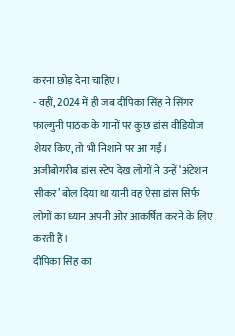करना छोड़ देना चाहिए।
- वहीं, 2024 में ही जब दीपिका सिंह ने सिंगर फाल्गुनी पाठक के गानों पर कुछ डांस वीडियोज शेयर किए, तो भी निशाने पर आ गईं। अजीबोगरीब डांस स्टेप देख लोगों ने उन्हें ‘अंटेशन सीकर’ बोल दिया था यानी वह ऐसा डांस सिर्फ लोगों का ध्यान अपनी ओर आकर्षित करने के लिए करती हैं।
दीपिका सिंह का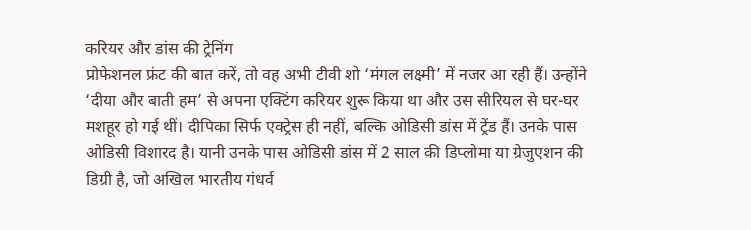करियर और डांस की ट्रेनिंग
प्रोफेशनल फ्रंट की बात करें, तो वह अभी टीवी शो ‘मंगल लक्ष्मी’ में नजर आ रही हैं। उन्होंने ‘दीया और बाती हम’ से अपना एक्टिंग करियर शुरू किया था और उस सीरियल से घर-घर मशहूर हो गई थीं। दीपिका सिर्फ एक्ट्रेस ही नहीं, बल्कि ओडिसी डांस में ट्रेंड हैं। उनके पास ओडिसी विशारद है। यानी उनके पास ओडिसी डांस में 2 साल की डिप्लोमा या ग्रेजुएशन की डिग्री है, जो अखिल भारतीय गंधर्व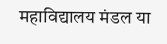महाविद्यालय मंडल या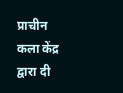प्राचीन कला केंद्र द्वारा दी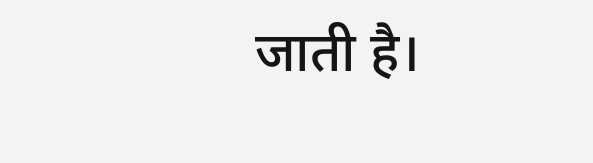जाती है।